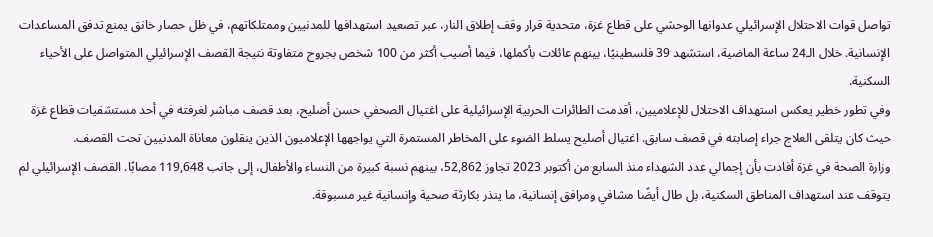تواصل قوات الاحتلال الإسرائيلي عدوانها الوحشي على قطاع غزة، متحدية قرار وقف إطلاق النار، عبر تصعيد استهدافها للمدنيين وممتلكاتهم، في ظل حصار خانق يمنع تدفق المساعدات الإنسانية. خلال الـ24 ساعة الماضية، استشهد 39 فلسطينيًا، بينهم عائلات بأكملها، فيما أصيب أكثر من 100 شخص بجروح متفاوتة نتيجة القصف الإسرائيلي المتواصل على الأحياء السكنية.
وفي تطور خطير يعكس استهداف الاحتلال للإعلاميين، أقدمت الطائرات الحربية الإسرائيلية على اغتيال الصحفي حسن أصليح، بعد قصف مباشر لغرفته في أحد مستشفيات قطاع غزة حيث كان يتلقى العلاج جراء إصابته في قصف سابق. اغتيال أصليح يسلط الضوء على المخاطر المستمرة التي يواجهها الإعلاميون الذين ينقلون معاناة المدنيين تحت القصف.
وزارة الصحة في غزة أفادت بأن إجمالي عدد الشهداء منذ السابع من أكتوبر 2023 تجاوز 52,862، بينهم نسبة كبيرة من النساء والأطفال، إلى جانب 119,648 مصابًا. القصف الإسرائيلي لم يتوقف عند استهداف المناطق السكنية، بل طال أيضًا مشافي ومرافق إنسانية، ما ينذر بكارثة صحية وإنسانية غير مسبوقة.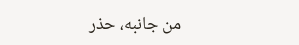من جانبه، حذر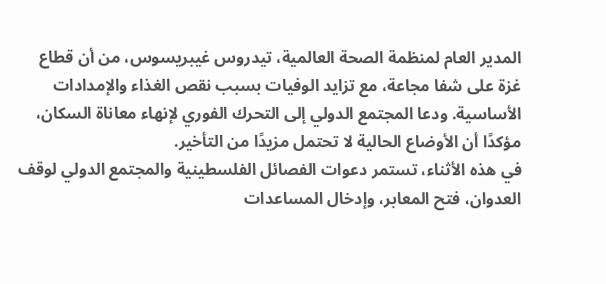المدير العام لمنظمة الصحة العالمية، تيدروس غيبريسوس، من أن قطاع غزة على شفا مجاعة، مع تزايد الوفيات بسبب نقص الغذاء والإمدادات الأساسية. ودعا المجتمع الدولي إلى التحرك الفوري لإنهاء معاناة السكان، مؤكدًا أن الأوضاع الحالية لا تحتمل مزيدًا من التأخير.
في هذه الأثناء، تستمر دعوات الفصائل الفلسطينية والمجتمع الدولي لوقف العدوان، فتح المعابر، وإدخال المساعدات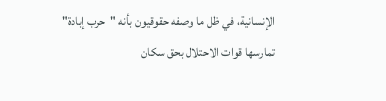الإنسانية، في ظل ما وصفه حقوقيون بأنه "حرب إبادة" تمارسها قوات الاحتلال بحق سكان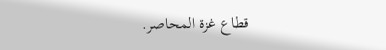قطاع غزة المحاصر.